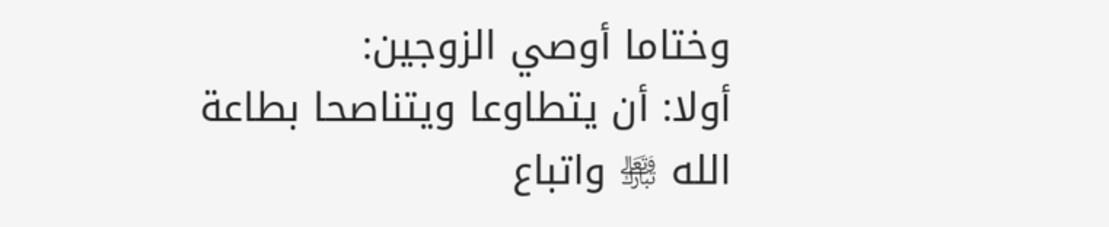وختاما أوصي الزوجين:
أولا: أن يتطاوعا ويتناصحا بطاعة الله ﵎ واتباع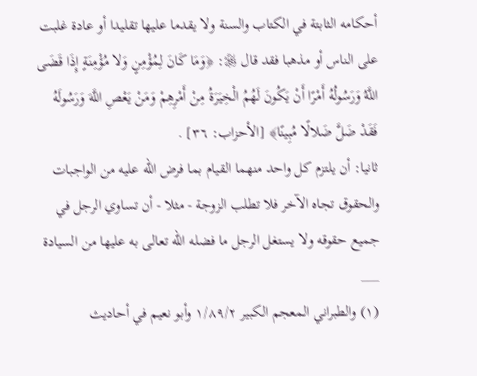أحكامه الثابتة في الكتاب والسنة ولا يقدما عليها تقليدا أو عادة غلبت على الناس أو مذهبا فقد قال ﷿: ﴿وَمَا كَانَ لِمُؤْمِنٍ وَلا مُؤْمِنَةٍ إِذَا قَضَى اللَّهُ وَرَسُولُهُ أَمْرًا أَنْ يَكُونَ لَهُمُ الْخِيَرَةُ مِنْ أَمْرِهِمْ وَمَنْ يَعْصِ اللَّهَ وَرَسُولَهُ فَقَدْ ضَلَّ ضَلالًا مُبِينًا﴾ [الأحزاب: ٣٦] .
ثانيا: أن يلتزم كل واحد منهما القيام بما فرض الله عليه من الواجبات والحقوق تجاه الآخر فلا تطلب الزوجة - مثلا - أن تساوي الرجل في جميع حقوقه ولا يستغل الرجل ما فضله الله تعالى به عليها من السيادة
___
(١) والطبراني المعجم الكبير ١/٨٩/٢ وأبو نعيم في أحاديث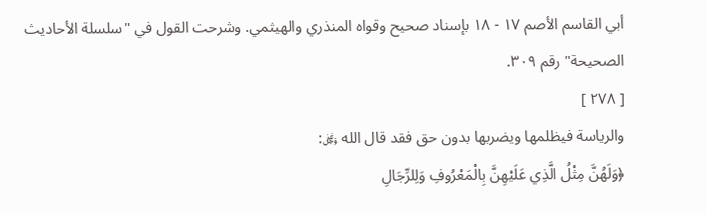أبي القاسم الأصم ١٧ - ١٨ بإسناد صحيح وقواه المنذري والهيثمي. وشرحت القول في "سلسلة الأحاديث الصحيحة" رقم ٣٠٩.
[ ٢٧٨ ]
والرياسة فيظلمها ويضربها بدون حق فقد قال الله ﷿:
﴿وَلَهُنَّ مِثْلُ الَّذِي عَلَيْهِنَّ بِالْمَعْرُوفِ وَلِلرِّجَالِ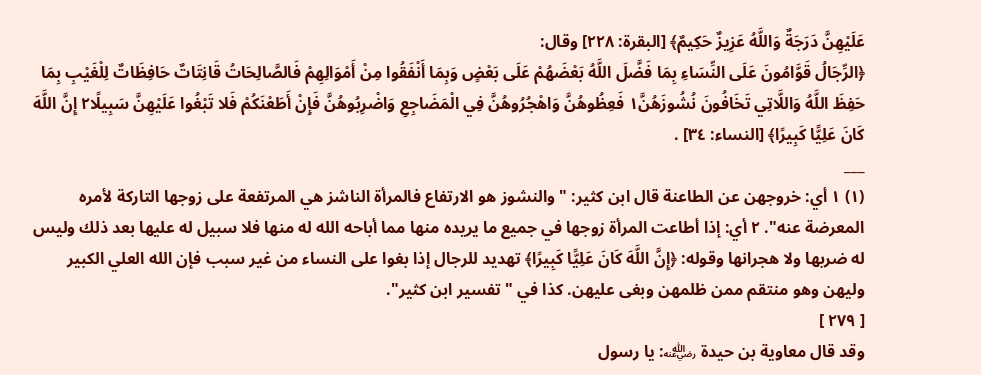عَلَيْهِنَّ دَرَجَةٌ وَاللَّهُ عَزِيزٌ حَكِيمٌ﴾ [البقرة: ٢٢٨] وقال:
﴿الرِّجَالُ قَوَّامُونَ عَلَى النِّسَاءِ بِمَا فَضَّلَ اللَّهُ بَعْضَهُمْ عَلَى بَعْضٍ وَبِمَا أَنْفَقُوا مِنْ أَمْوَالِهِمْ فَالصَّالِحَاتُ قَانِتَاتٌ حَافِظَاتٌ لِلْغَيْبِ بِمَا حَفِظَ اللَّهُ وَاللَّاتِي تَخَافُونَ نُشُوزَهُنَّ١ فَعِظُوهُنَّ وَاهْجُرُوهُنَّ فِي الْمَضَاجِعِ وَاضْرِبُوهُنَّ فَإِنْ أَطَعْنَكُمْ فَلا تَبْغُوا عَلَيْهِنَّ سَبِيلًا٢ إِنَّ اللَّهَ كَانَ عَلِيًّا كَبِيرًا﴾ [النساء: ٣٤] .
___
(١) ١ أي: خروجهن عن الطاعنة قال ابن كثير: "والنشوز هو الارتفاع فالمرأة الناشز هي المرتفعة على زوجها التاركة لأمره المعرضة عنه". ٢ أي: إذا أطاعت المرأة زوجها في جميع ما يريده منها مما أباحه الله له منها فلا سبيل له عليها بعد ذلك وليس له ضربها ولا هجرانها وقوله: ﴿إِنَّ اللَّهَ كَانَ عَلِيًّا كَبِيرًا﴾ تهديد للرجال إذا بغوا على النساء من غير سبب فإن الله العلي الكبير وليهن وهو منتقم ممن ظلمهن وبغى عليهن. كذا في "تفسير ابن كثير".
[ ٢٧٩ ]
وقد قال معاوية بن حيدة ﵁: يا رسول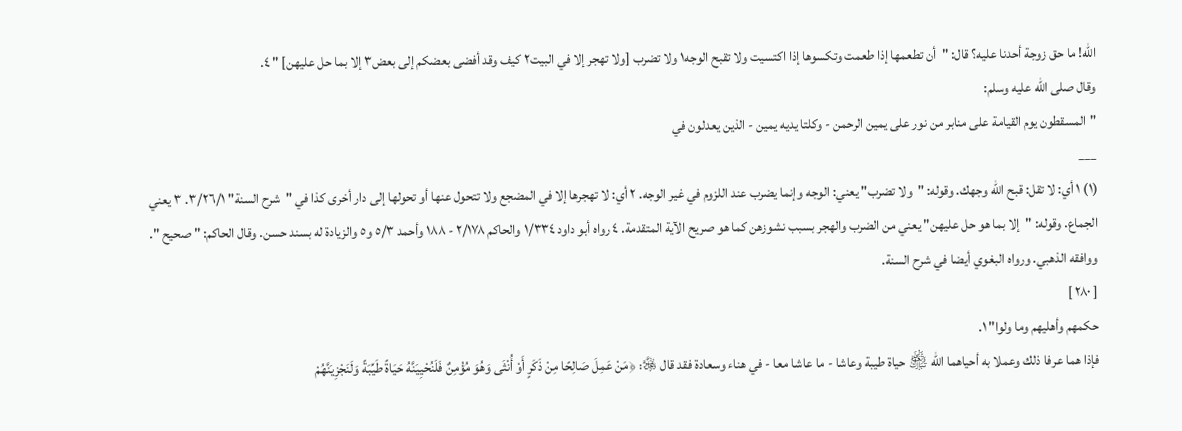الله! ما حق زوجة أحدنا عليه؟ قال: "أن تطعمها إذا طعمت وتكسوها إذا اكتسيت ولا تقبح الوجه١ ولا تضرب [ولا تهجر إلا في البيت٢ كيف وقد أفضى بعضكم إلى بعض٣ إلا بما حل عليهن] " ٤.
وقال صلى الله عليه وسلم:
"المسقطون يوم القيامة على منابر من نور على يمين الرحمن - وكلتا يديه يمين - الذين يعدلون في
___
(١) ١ أي: لا تقل: قبح الله وجهك. وقوله: "ولا تضرب" يعني: الوجه وإنما يضرب عند اللزوم في غير الوجه. ٢ أي: لا تهجرها إلا في المضجع ولا تتحول عنها أو تحولها إلى دار أخرى كذا في "شرح السنة" ٣/٢٦/١. ٣ يعني الجماع. وقوله: "إلا بما هو حل عليهن" يعني من الضرب والهجر بسبب نشوزهن كما هو صريح الآية المتقدمة. ٤ رواه أبو داود ١/٣٣٤ والحاكم ٢/١٧٨ - ١٨٨ وأحمد ٥/٣ و٥ والزيادة له بسند حسن. وقال الحاكم: " صحيح ". ووافقه الذهبي. ورواه البغوي أيضا في شرح السنة.
[ ٢٨٠ ]
حكمهم وأهليهم وما ولوا" ١.
فإذا هما عرفا ذلك وعملا به أحياهما الله ﵎ حياة طيبة وعاشا - ما عاشا معا - في هناء وسعادة فقد قال ﷿: ﴿مَنْ عَمِلَ صَالِحًا مِنْ ذَكَرٍ أَوْ أُنْثَى وَهُوَ مُؤْمِنٌ فَلَنُحْيِيَنَّهُ حَيَاةً طَيِّبَةً وَلَنَجْزِيَنَّهُمْ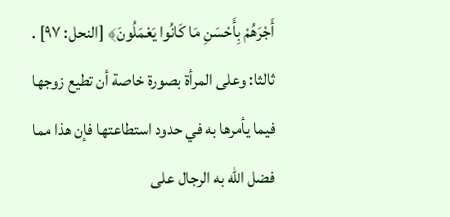أَجْرَهُمْ بِأَحْسَنِ مَا كَانُوا يَعْمَلُونَ﴾ [النحل: ٩٧] .
ثالثا: وعلى المرأة بصورة خاصة أن تطيع زوجها فيما يأمرها به في حدود استطاعتها فإن هذا مما فضل الله به الرجال على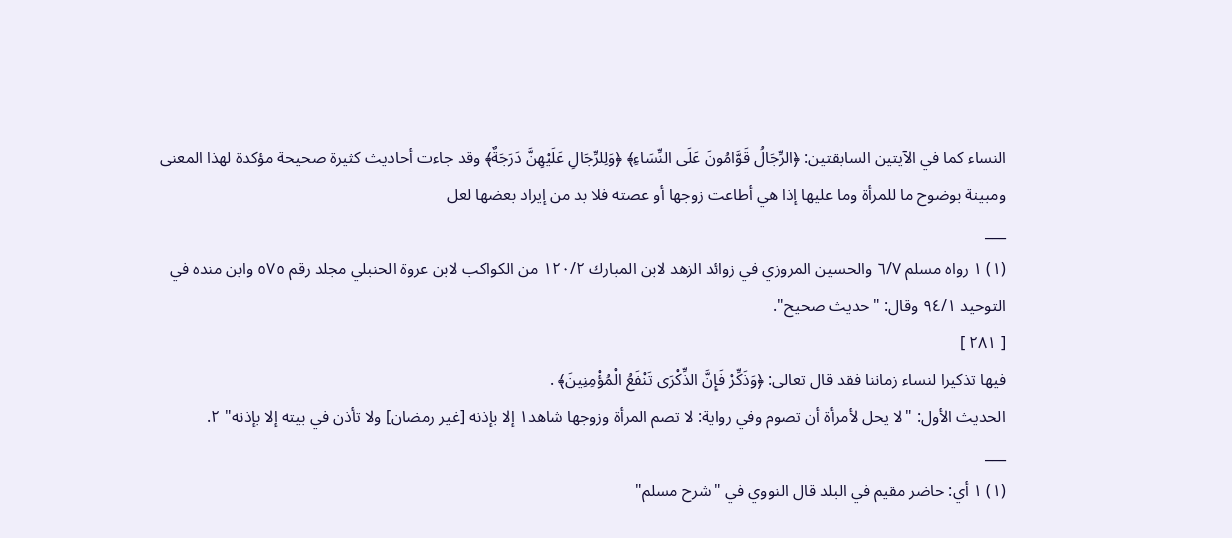النساء كما في الآيتين السابقتين: ﴿الرِّجَالُ قَوَّامُونَ عَلَى النِّسَاءِ﴾ ﴿وَلِلرِّجَالِ عَلَيْهِنَّ دَرَجَةٌ﴾ وقد جاءت أحاديث كثيرة صحيحة مؤكدة لهذا المعنى ومبينة بوضوح ما للمرأة وما عليها إذا هي أطاعت زوجها أو عصته فلا بد من إيراد بعضها لعل
___
(١) ١ رواه مسلم ٦/٧ والحسين المروزي في زوائد الزهد لابن المبارك ١٢٠/٢ من الكواكب لابن عروة الحنبلي مجلد رقم ٥٧٥ وابن منده في التوحيد ٩٤/١ وقال: "حديث صحيح".
[ ٢٨١ ]
فيها تذكيرا لنساء زماننا فقد قال تعالى: ﴿وَذَكِّرْ فَإِنَّ الذِّكْرَى تَنْفَعُ الْمُؤْمِنِينَ﴾ .
الحديث الأول: "لا يحل لأمرأة أن تصوم وفي رواية: لا تصم المرأة وزوجها شاهد١ إلا بإذنه [غير رمضان] ولا تأذن في بيته إلا بإذنه" ٢.
___
(١) ١ أي: حاضر مقيم في البلد قال النووي في "شرح مسلم"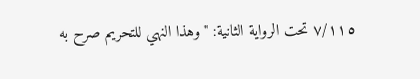٧/١١٥ تحت الرواية الثانية: "وهذا النهي للتحريم صرح به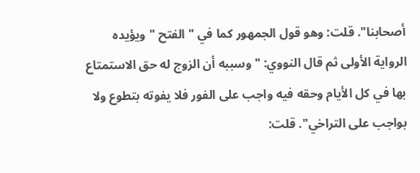أصحابنا". قلت: وهو قول الجمهور كما في " الفتح " ويؤيده الرواية الأولى ثم قال النووي: "وسببه أن الزوج له حق الاستمتاع بها في كل الأيام وحقه فيه واجب على الفور فلا يفوته بتطوع ولا بواجب على التراخي". قلت: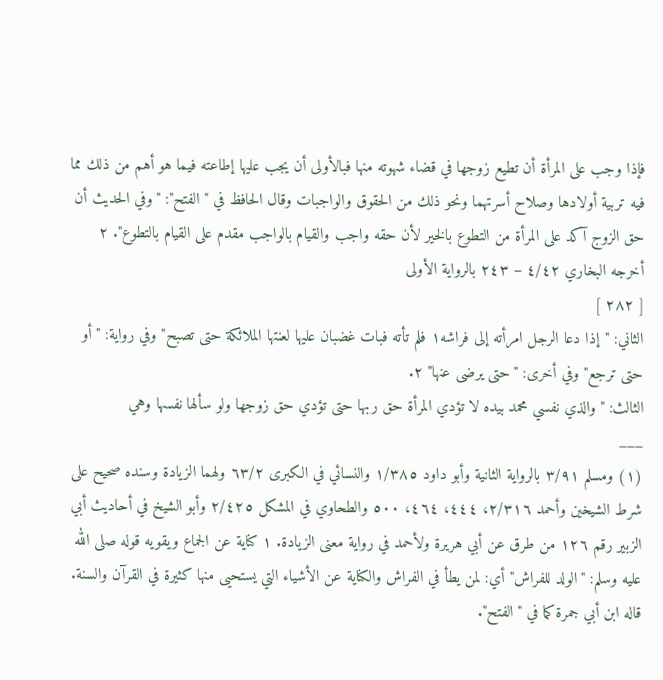فإذا وجب على المرأة أن تطيع زوجها في قضاء شهوته منها فبالأولى أن يجب عليها إطاعته فيما هو أهم من ذلك مما فيه تربية أولادها وصلاح أسرتهما ونحو ذلك من الحقوق والواجبات وقال الحافظ في "الفتح": "وفي الحديث أن حق الزوج آكد على المرأة من التطوع بالخير لأن حقه واجب والقيام بالواجب مقدم على القيام بالتطوع". ٢ أخرجه البخاري ٤/٤٢ – ٢٤٣ بالرواية الأولى
[ ٢٨٢ ]
الثاني: "إذا دعا الرجل امرأته إلى فراشه١ فلم تأته فبات غضبان عليها لعنتها الملائكة حتى تصبح" وفي رواية: "أو حتى ترجع" وفي أخرى: "حتى يرضى عنها" ٢.
الثالث: "والذي نفسي محمد بيده لا تؤدي المرأة حق ربها حتى تؤدي حق زوجها ولو سألها نفسها وهي
___
(١) ومسلم ٣/٩١ بالرواية الثانية وأبو داود ١/٣٨٥ والنسائي في الكبرى ٦٣/٢ ولهما الزيادة وسنده صحيح على شرط الشيخين وأحمد ٢/٣١٦، ٤٤٤، ٤٦٤، ٥٠٠ والطحاوي في المشكل ٢/٤٢٥ وأبو الشيخ في أحاديث أبي الزبير رقم ١٢٦ من طرق عن أبي هريرة ولأحمد في رواية معنى الزيادة. ١ كناية عن الجماع ويقويه قوله صلى الله عليه وسلم: "الولد للفراش" أي: لمن يطأ في الفراش والكناية عن الأشياء التي يستحيى منها كثيرة في القرآن والسنة. قاله ابن أبي جمرة كما في "الفتح".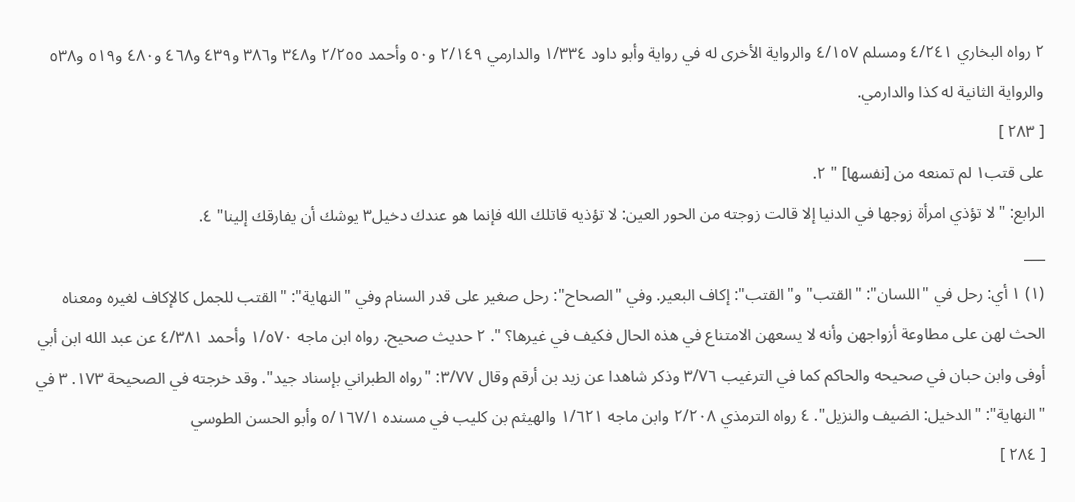٢ رواه البخاري ٤/٢٤١ ومسلم ٤/١٥٧ والرواية الأخرى له في رواية وأبو داود ١/٣٣٤ والدارمي ٢/١٤٩ و٥٠ وأحمد ٢/٢٥٥ و٣٤٨ و٣٨٦ و٤٣٩ و٤٦٨ و٤٨٠ و٥١٩ و٥٣٨ والرواية الثانية له كذا والدارمي.
[ ٢٨٣ ]
على قتب١ لم تمنعه من [نفسها] " ٢.
الرابع: "لا تؤذي امرأة زوجها في الدنيا إلا قالت زوجته من الحور العين: لا تؤذيه قاتلك الله فإنما هو عندك دخيل٣ يوشك أن يفارقك إلينا" ٤.
___
(١) ١ أي: رحل في "اللسان": "القتب" و"القتب": إكاف البعير. وفي "الصحاح": رحل صغير على قدر السنام وفي "النهاية": "القتب للجمل كالإكاف لغيره ومعناه الحث لهن على مطاوعة أزواجهن وأنه لا يسعهن الامتناع في هذه الحال فكيف في غيرها؟ ". ٢ حديث صحيح. رواه ابن ماجه ١/٥٧٠ وأحمد ٤/٣٨١ عن عبد الله ابن أبي أوفى وابن حبان في صحيحه والحاكم كما في الترغيب ٣/٧٦ وذكر شاهدا عن زيد بن أرقم وقال ٣/٧٧: "رواه الطبراني بإسناد جيد". وقد خرجته في الصحيحة ١٧٣. ٣ في "النهاية": "الدخيل: الضيف والنزيل". ٤ رواه الترمذي ٢/٢٠٨ وابن ماجه ١/٦٢١ والهيثم بن كليب في مسنده ٥/١٦٧/١ وأبو الحسن الطوسي
[ ٢٨٤ ]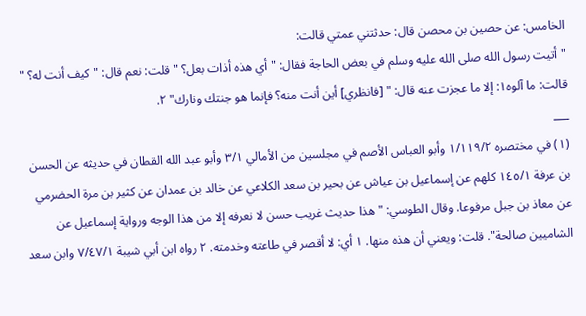الخامس: عن حصين بن محصن قال: حدثتني عمتي قالت:
"أتيت رسول الله صلى الله عليه وسلم في بعض الحاجة فقال: "أي هذه أذات بعل؟ " قلت: نعم قال: "كيف أنت له؟ " قالت: ما آلوه١: إلا ما عجزت عنه قال: " [فانظري] أين أنت منه؟ فإنما هو جنتك ونارك" ٢.
___
(١) في مختصره ١/١١٩/٢ وأبو العباس الأصم في مجلسين من الأمالي ٣/١ وأبو عبد الله القطان في حديثه عن الحسن بن عرفة ١٤٥/١ كلهم عن إسماعيل بن عياش عن بحير بن سعد الكلاعي عن خالد بن عمدان عن كثير بن مرة الحضرمي عن معاذ بن جبل مرفوعا. وقال الطوسي: "هذا حديث غريب حسن لا نعرفه إلا من هذا الوجه ورواية إسماعيل عن الشاميين صالحة". قلت: ويعني أن هذه منها. ١ أي: لا أقصر في طاعته وخدمته. ٢ رواه ابن أبي شيبة ٧/٤٧/١ وابن سعد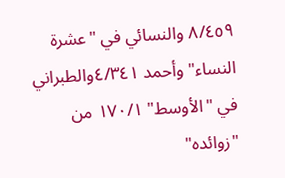٨/٤٥٩ والنسائي في "عشرة النساء" وأحمد ٤/٣٤١والطبراني في "الأوسط" ١٧٠/١ من "زوائده"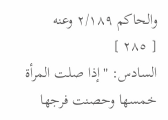والحاكم ٢/١٨٩ وعنه
[ ٢٨٥ ]
السادس: "إذا صلت المرأة خمسها وحصنت فرجها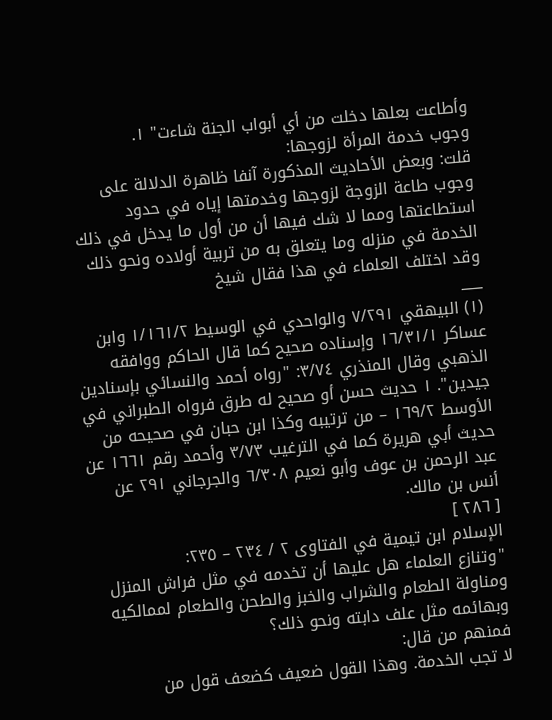وأطاعت بعلها دخلت من أي أبواب الجنة شاءت" ١.
وجوب خدمة المرأة لزوجها:
قلت: وبعض الأحاديث المذكورة آنفا ظاهرة الدلالة على وجوب طاعة الزوجة لزوجها وخدمتها إياه في حدود استطاعتها ومما لا شك فيها أن من أول ما يدخل في ذلك الخدمة في منزله وما يتعلق به من تربية أولاده ونحو ذلك وقد اختلف العلماء في هذا فقال شيخ
___
(١) البيهقي ٧/٢٩١ والواحدي في الوسيط ١/١٦١/٢ وابن عساكر ١٦/٣١/١ وإسناده صحيح كما قال الحاكم ووافقه الذهبي وقال المنذري ٣/٧٤: "رواه أحمد والنسائي بإسنادين جيدين". ١ حديث حسن أو صحيح له طرق فرواه الطبراني في الأوسط ١٦٩/٢ – من ترتيبه وكذا ابن حبان في صحيحه من حديث أبي هريرة كما في الترغيب ٣/٧٣ وأحمد رقم ١٦٦١ عن عبد الرحمن بن عوف وأبو نعيم ٦/٣٠٨ والجرجاني ٢٩١ عن أنس بن مالك.
[ ٢٨٦ ]
الإسلام ابن تيمية في الفتاوى ٢ / ٢٣٤ – ٢٣٥:
"وتنازع العلماء هل عليها أن تخدمه في مثل فراش المنزل ومناولة الطعام والشراب والخبز والطحن والطعام لممالكيه وبهائمه مثل علف دابته ونحو ذلك؟
فمنهم من قال:
لا تجب الخدمة. وهذا القول ضعيف كضعف قول من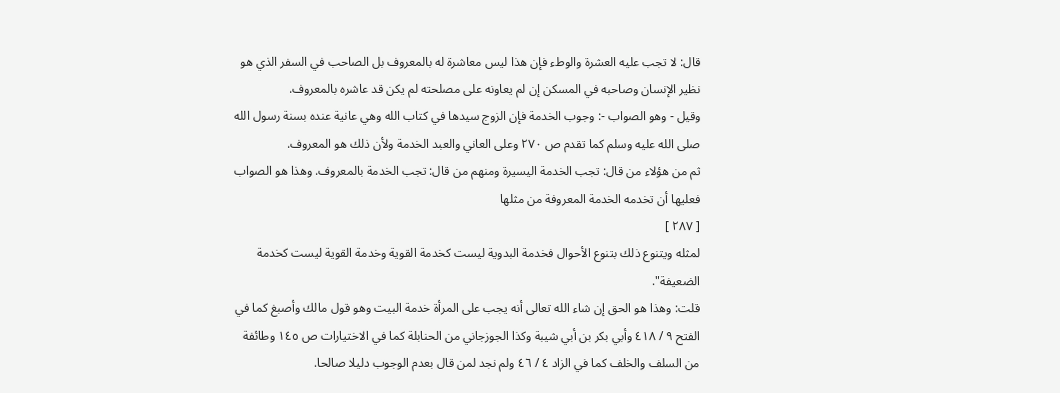قال: لا تجب عليه العشرة والوطء فإن هذا ليس معاشرة له بالمعروف بل الصاحب في السفر الذي هو نظير الإنسان وصاحبه في المسكن إن لم يعاونه على مصلحته لم يكن قد عاشره بالمعروف.
وقيل - وهو الصواب -: وجوب الخدمة فإن الزوج سيدها في كتاب الله وهي عانية عنده بسنة رسول الله صلى الله عليه وسلم كما تقدم ص ٢٧٠ وعلى العاني والعبد الخدمة ولأن ذلك هو المعروف.
ثم من هؤلاء من قال: تجب الخدمة اليسيرة ومنهم من قال: تجب الخدمة بالمعروف. وهذا هو الصواب فعليها أن تخدمه الخدمة المعروفة من مثلها
[ ٢٨٧ ]
لمثله ويتنوع ذلك بتنوع الأحوال فخدمة البدوية ليست كخدمة القوية وخدمة القوية ليست كخدمة الضعيفة".
قلت: وهذا هو الحق إن شاء الله تعالى أنه يجب على المرأة خدمة البيت وهو قول مالك وأصبغ كما في الفتح ٩ / ٤١٨ وأبي بكر بن أبي شيبة وكذا الجوزجاني من الحنابلة كما في الاختيارات ص ١٤٥ وطائفة من السلف والخلف كما في الزاد ٤ / ٤٦ ولم نجد لمن قال بعدم الوجوب دليلا صالحا.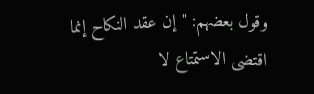وقول بعضهم: "إن عقد النكاح إنما اقتضى الاستمتاع لا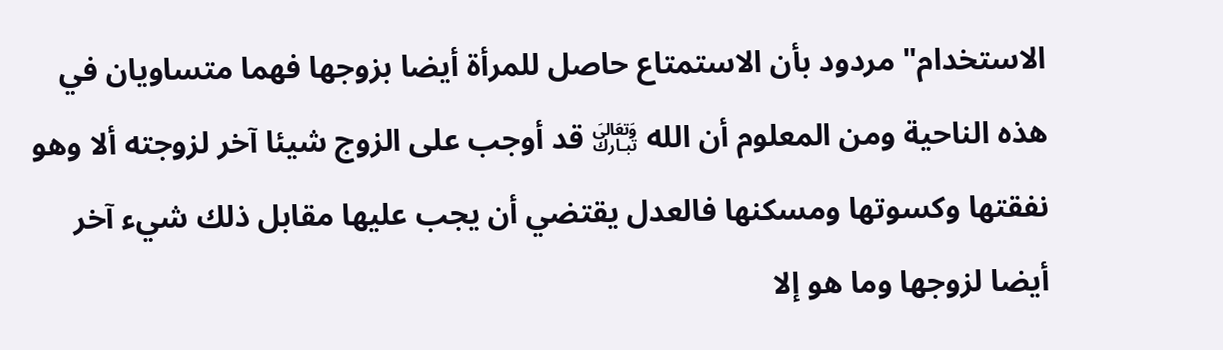الاستخدام" مردود بأن الاستمتاع حاصل للمرأة أيضا بزوجها فهما متساويان في هذه الناحية ومن المعلوم أن الله ﵎ قد أوجب على الزوج شيئا آخر لزوجته ألا وهو نفقتها وكسوتها ومسكنها فالعدل يقتضي أن يجب عليها مقابل ذلك شيء آخر أيضا لزوجها وما هو إلا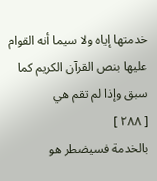خدمتها إياه ولا سيما أنه القوام عليها بنص القرآن الكريم كما سبق وإذا لم تقم هي
[ ٢٨٨ ]
بالخدمة فسيضطر هو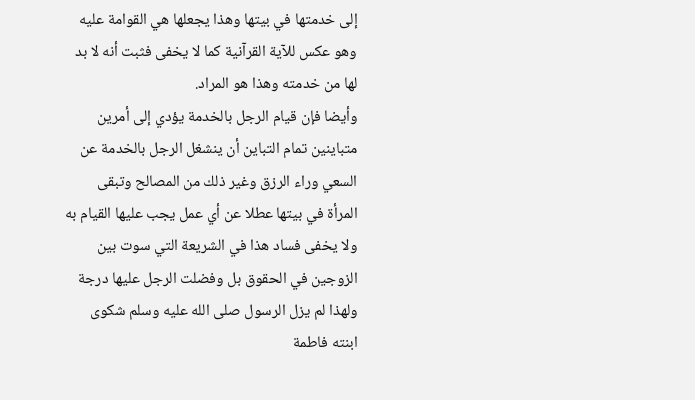إلى خدمتها في بيتها وهذا يجعلها هي القوامة عليه وهو عكس للآية القرآنية كما لا يخفى فثبت أنه لا بد لها من خدمته وهذا هو المراد.
وأيضا فإن قيام الرجل بالخدمة يؤدي إلى أمرين متباينين تمام التباين أن ينشغل الرجل بالخدمة عن السعي وراء الرزق وغير ذلك من المصالح وتبقى المرأة في بيتها عطلا عن أي عمل يجب عليها القيام به ولا يخفى فساد هذا في الشريعة التي سوت بين الزوجين في الحقوق بل وفضلت الرجل عليها درجة ولهذا لم يزل الرسول صلى الله عليه وسلم شكوى ابنته فاطمة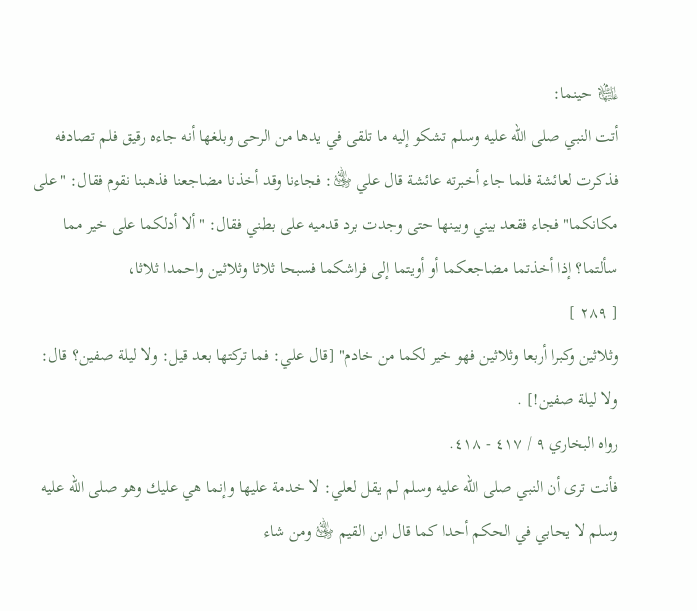﵍ حينما:
أتت النبي صلى الله عليه وسلم تشكو إليه ما تلقى في يدها من الرحى وبلغها أنه جاءه رقيق فلم تصادفه فذكرت لعائشة فلما جاء أخبرته عائشة قال علي ﵁: فجاءنا وقد أخذنا مضاجعنا فذهبنا نقوم فقال: "على مكانكما" فجاء فقعد بيني وبينها حتى وجدت برد قدميه على بطني فقال: "ألا أدلكما على خير مما سألتما؟ إذا أخذتما مضاجعكما أو أويتما إلى فراشكما فسبحا ثلاثا وثلاثين واحمدا ثلاثا،
[ ٢٨٩ ]
وثلاثين وكبرا أربعا وثلاثين فهو خير لكما من خادم" [قال علي: فما تركتها بعد قيل: ولا ليلة صفين؟ قال: ولا ليلة صفين!] .
رواه البخاري ٩ / ٤١٧ - ٤١٨.
فأنت ترى أن النبي صلى الله عليه وسلم لم يقل لعلي: لا خدمة عليها وإنما هي عليك وهو صلى الله عليه وسلم لا يحابي في الحكم أحدا كما قال ابن القيم ﵁ ومن شاء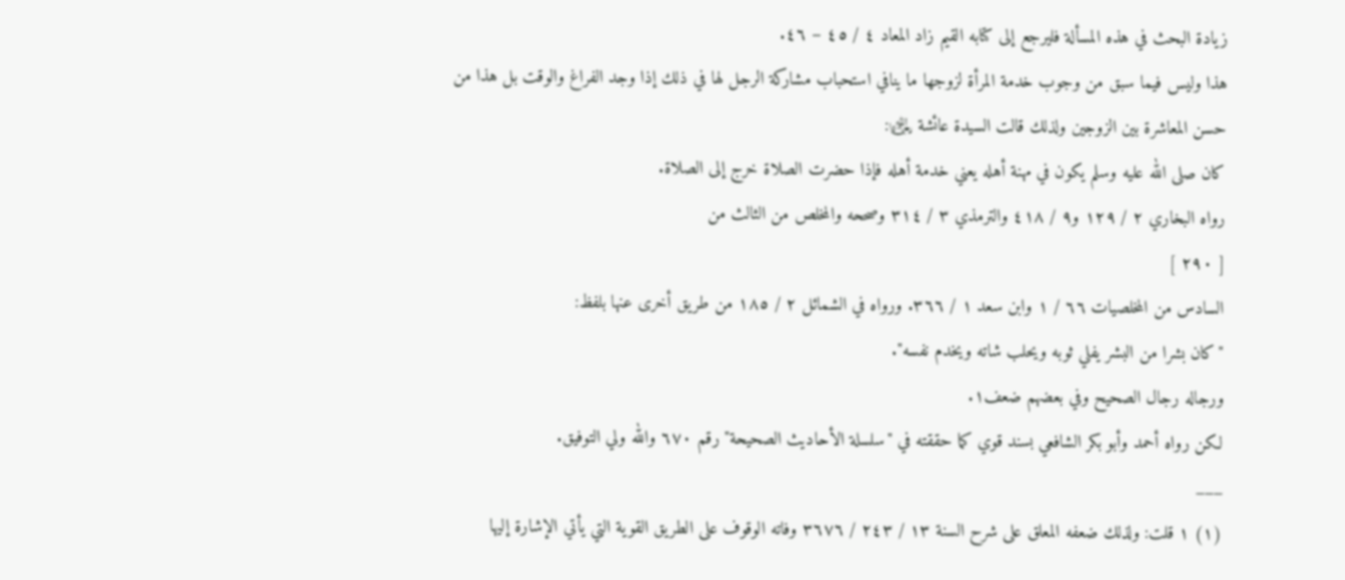زيادة البحث في هذه المسألة فليرجع إلى كتابه القيم زاد المعاد ٤ / ٤٥ – ٤٦.
هذا وليس فيما سبق من وجوب خدمة المرأة لزوجها ما ينافي استحباب مشاركة الرجل لها في ذلك إذا وجد الفراغ والوقت بل هذا من حسن المعاشرة بين الزوجين ولذلك قالت السيدة عائشة ﵂:
كان صلى الله عليه وسلم يكون في مهنة أهله يعني خدمة أهله فإذا حضرت الصلاة خرج إلى الصلاة.
رواه البخاري ٢ / ١٢٩ و٩ / ٤١٨ والترمذي ٣ / ٣١٤ وصححه والمخلص من الثالث من
[ ٢٩٠ ]
السادس من المخلصيات ٦٦ / ١ وابن سعد ١ / ٣٦٦. ورواه في الشمائل ٢ / ١٨٥ من طريق أخرى عنها بلفظ:
"كان بشرا من البشر يفلي ثوبه ويحلب شاته ويخدم نفسه".
ورجاله رجال الصحيح وفي بعضهم ضعف١.
لكن رواه أحمد وأبو بكر الشافعي بسند قوي كما حققته في "سلسلة الأحاديث الصحيحة" رقم ٦٧٠ والله ولي التوفيق.
___
(١) ١ قلت: ولذلك ضعفه المعلق على شرح السنة ١٣ / ٢٤٣ / ٣٦٧٦ وفاته الوقوف على الطريق القوية التي يأتي الإشارة إليها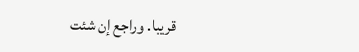قريبا. وراجع إن شئت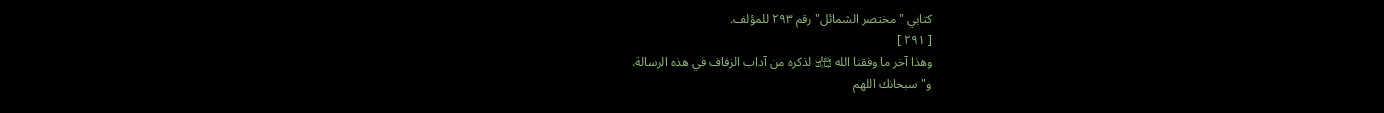كتابي "مختصر الشمائل" رقم ٢٩٣ للمؤلف.
[ ٢٩١ ]
وهذا آخر ما وفقنا الله ﵎ لذكره من آداب الزفاف في هذه الرسالة.
و"سبحانك اللهم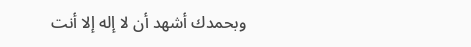وبحمدك أشهد أن لا إله إلا أنت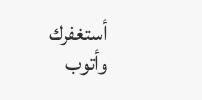أستغفرك وأتوب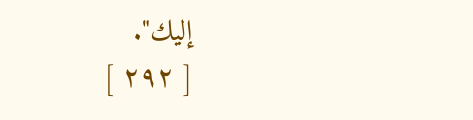إليك".
[ ٢٩٢ ]